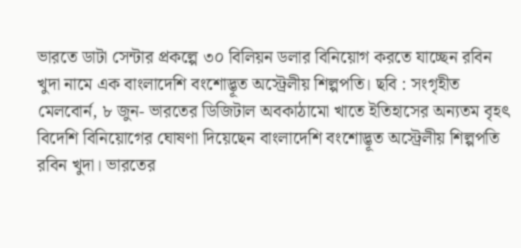ভারতে ডাটা সেন্টার প্রকল্পে ৩০ বিলিয়ন ডলার বিনিয়োগ করতে যাচ্ছেন রবিন খুদা নামে এক বাংলাদেশি বংশোদ্ভূত অস্ট্রেলীয় শিল্পপতি। ছবি : সংগৃহীত
মেলবোর্ন, ৮ জুন- ভারতের ডিজিটাল অবকাঠামো খাতে ইতিহাসের অন্যতম বৃহৎ বিদেশি বিনিয়োগের ঘোষণা দিয়েছেন বাংলাদেশি বংশোদ্ভূত অস্ট্রেলীয় শিল্পপতি রবিন খুদা। ভারতের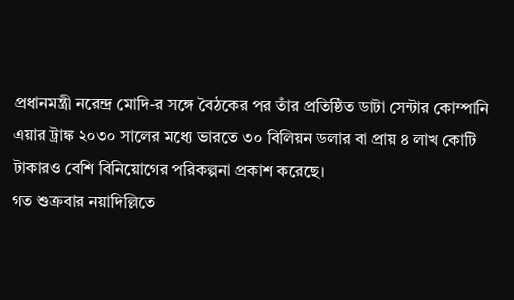প্রধানমন্ত্রী নরেন্দ্র মোদি-র সঙ্গে বৈঠকের পর তাঁর প্রতিষ্ঠিত ডাটা সেন্টার কোম্পানি এয়ার ট্রাঙ্ক ২০৩০ সালের মধ্যে ভারতে ৩০ বিলিয়ন ডলার বা প্রায় ৪ লাখ কোটি টাকারও বেশি বিনিয়োগের পরিকল্পনা প্রকাশ করেছে।
গত শুক্রবার নয়াদিল্লিতে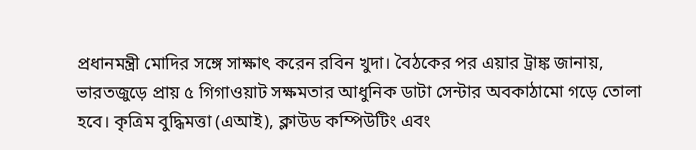প্রধানমন্ত্রী মোদির সঙ্গে সাক্ষাৎ করেন রবিন খুদা। বৈঠকের পর এয়ার ট্রাঙ্ক জানায়, ভারতজুড়ে প্রায় ৫ গিগাওয়াট সক্ষমতার আধুনিক ডাটা সেন্টার অবকাঠামো গড়ে তোলা হবে। কৃত্রিম বুদ্ধিমত্তা (এআই), ক্লাউড কম্পিউটিং এবং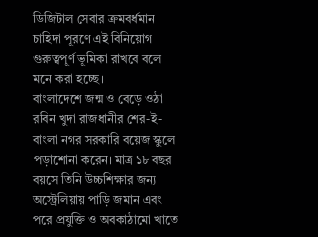ডিজিটাল সেবার ক্রমবর্ধমান চাহিদা পূরণে এই বিনিয়োগ গুরুত্বপূর্ণ ভূমিকা রাখবে বলে মনে করা হচ্ছে।
বাংলাদেশে জন্ম ও বেড়ে ওঠা রবিন খুদা রাজধানীর শের-ই-বাংলা নগর সরকারি বয়েজ স্কুলে পড়াশোনা করেন। মাত্র ১৮ বছর বয়সে তিনি উচ্চশিক্ষার জন্য অস্ট্রেলিয়ায় পাড়ি জমান এবং পরে প্রযুক্তি ও অবকাঠামো খাতে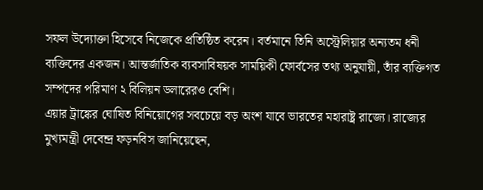সফল উদ্যোক্তা হিসেবে নিজেকে প্রতিষ্ঠিত করেন। বর্তমানে তিনি অস্ট্রেলিয়ার অন্যতম ধনী ব্যক্তিদের একজন। আন্তর্জাতিক ব্যবসাবিষয়ক সাময়িকী ফোর্বসের তথ্য অনুযায়ী, তাঁর ব্যক্তিগত সম্পদের পরিমাণ ২ বিলিয়ন ডলারেরও বেশি।
এয়ার ট্রাঙ্কের ঘোষিত বিনিয়োগের সবচেয়ে বড় অংশ যাবে ভারতের মহারাষ্ট্র রাজ্যে। রাজ্যের মুখ্যমন্ত্রী দেবেন্দ্র ফড়নবিস জানিয়েছেন,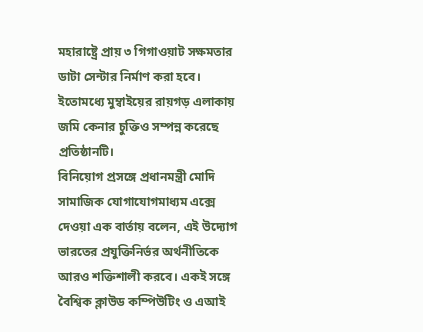মহারাষ্ট্রে প্রায় ৩ গিগাওয়াট সক্ষমতার ডাটা সেন্টার নির্মাণ করা হবে। ইতোমধ্যে মুম্বাইয়ের রায়গড় এলাকায় জমি কেনার চুক্তিও সম্পন্ন করেছে প্রতিষ্ঠানটি।
বিনিয়োগ প্রসঙ্গে প্রধানমন্ত্রী মোদি সামাজিক যোগাযোগমাধ্যম এক্সে দেওয়া এক বার্তায় বলেন, এই উদ্যোগ ভারতের প্রযুক্তিনির্ভর অর্থনীতিকে আরও শক্তিশালী করবে। একই সঙ্গে বৈশ্বিক ক্লাউড কম্পিউটিং ও এআই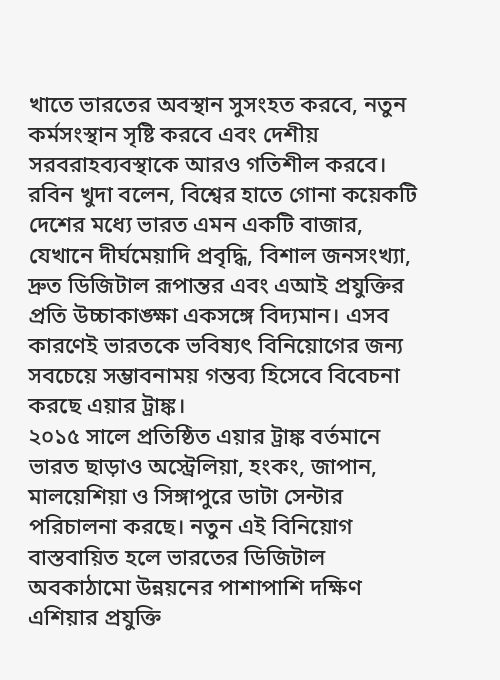খাতে ভারতের অবস্থান সুসংহত করবে, নতুন কর্মসংস্থান সৃষ্টি করবে এবং দেশীয় সরবরাহব্যবস্থাকে আরও গতিশীল করবে।
রবিন খুদা বলেন, বিশ্বের হাতে গোনা কয়েকটি দেশের মধ্যে ভারত এমন একটি বাজার, যেখানে দীর্ঘমেয়াদি প্রবৃদ্ধি, বিশাল জনসংখ্যা, দ্রুত ডিজিটাল রূপান্তর এবং এআই প্রযুক্তির প্রতি উচ্চাকাঙ্ক্ষা একসঙ্গে বিদ্যমান। এসব কারণেই ভারতকে ভবিষ্যৎ বিনিয়োগের জন্য সবচেয়ে সম্ভাবনাময় গন্তব্য হিসেবে বিবেচনা করছে এয়ার ট্রাঙ্ক।
২০১৫ সালে প্রতিষ্ঠিত এয়ার ট্রাঙ্ক বর্তমানে ভারত ছাড়াও অস্ট্রেলিয়া, হংকং, জাপান, মালয়েশিয়া ও সিঙ্গাপুরে ডাটা সেন্টার পরিচালনা করছে। নতুন এই বিনিয়োগ বাস্তবায়িত হলে ভারতের ডিজিটাল অবকাঠামো উন্নয়নের পাশাপাশি দক্ষিণ এশিয়ার প্রযুক্তি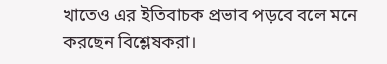খাতেও এর ইতিবাচক প্রভাব পড়বে বলে মনে করছেন বিশ্লেষকরা।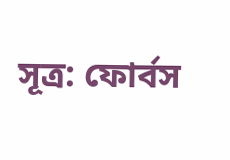সূত্র: ফোর্বস